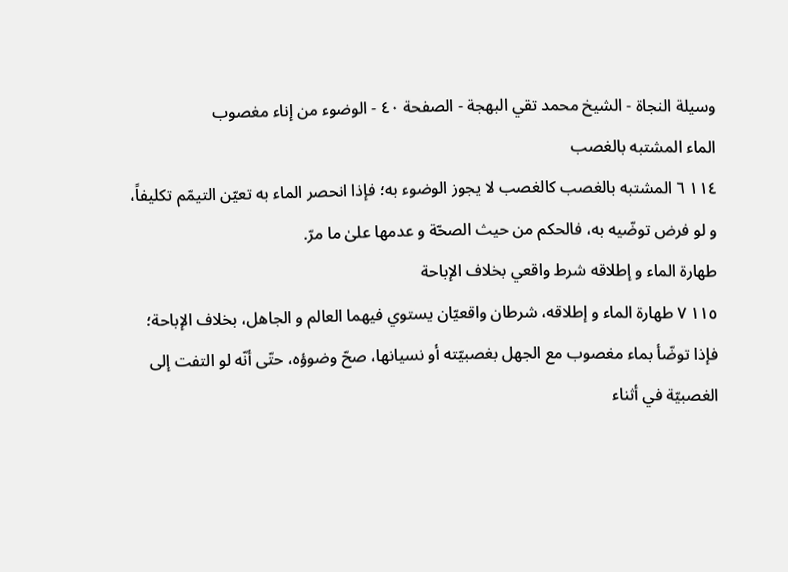وسيلة النجاة - الشيخ محمد تقي البهجة - الصفحة ٤٠ - الوضوء من إناء مغصوب
الماء المشتبه بالغصب
١١٤ ٦ المشتبه بالغصب كالغصب لا يجوز الوضوء به؛ فإذا انحصر الماء به تعيّن التيمّم تكليفاً، و لو فرض توضّيه به، فالحكم من حيث الصحّة و عدمها علىٰ ما مرّ.
طهارة الماء و إطلاقه شرط واقعي بخلاف الإباحة
١١٥ ٧ طهارة الماء و إطلاقه، شرطان واقعيّان يستوي فيهما العالم و الجاهل، بخلاف الإباحة؛ فإذا توضّأ بماء مغصوب مع الجهل بغصبيّته أو نسيانها، صحّ وضوؤه، حتّى أنّه لو التفت إلى الغصبيّة في أثناء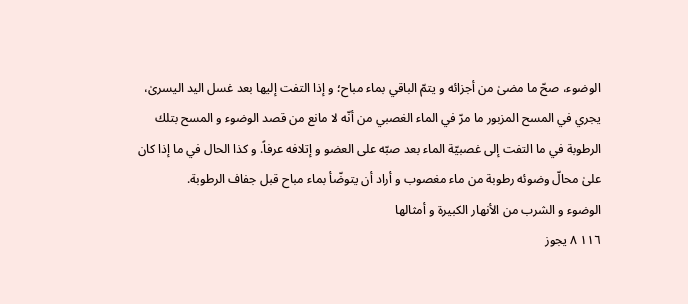الوضوء، صحّ ما مضىٰ من أجزائه و يتمّ الباقي بماء مباح؛ و إذا التفت إليها بعد غسل اليد اليسرىٰ، يجري في المسح المزبور ما مرّ في الماء الغصبي من أنّه لا مانع من قصد الوضوء و المسح بتلك الرطوبة في ما التفت إلى غصبيّة الماء بعد صبّه على العضو و إتلافه عرفاً. و كذا الحال في ما إذا كان علىٰ محالّ وضوئه رطوبة من ماء مغصوب و أراد أن يتوضّأ بماء مباح قبل جفاف الرطوبة.
الوضوء و الشرب من الأنهار الكبيرة و أمثالها
١١٦ ٨ يجوز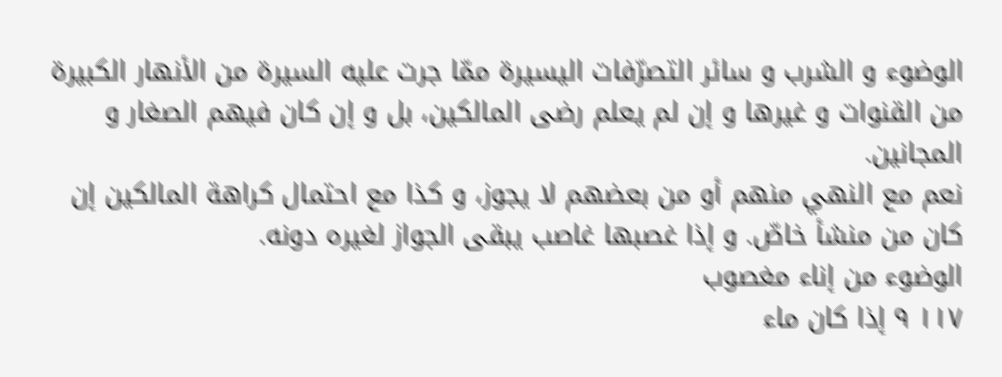الوضوء و الشرب و سائر التصرّفات اليسيرة ممّا جرت عليه السيرة من الأنهار الكبيرة من القنوات و غيرها و إن لم يعلم رضى المالكين، بل و إن كان فيهم الصغار و المجانين.
نعم مع النهي منهم أو من بعضهم لا يجوز، و كذا مع احتمال كراهة المالكين إن كان من منشأ خاصّ. و إذا غصبها غاصب يبقى الجواز لغيره دونه.
الوضوء من إناء مغصوب
١١٧ ٩ إذا كان ماء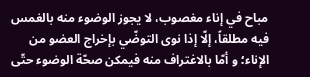مباح في إناء مغصوب، لا يجوز الوضوء منه بالغمس فيه مطلقاً، إلّا إذا نوى التوضّي بإخراج العضو من الإناء؛ و أمّا بالاغتراف منه فيمكن صحّة الوضوء حتّى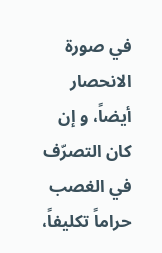في صورة الانحصار أيضاً، و إن كان التصرّف في الغصب حراماً تكليفاً،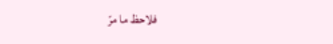فلاحظ ما مرّ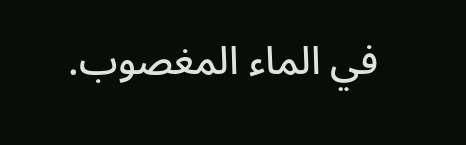في الماء المغصوب.